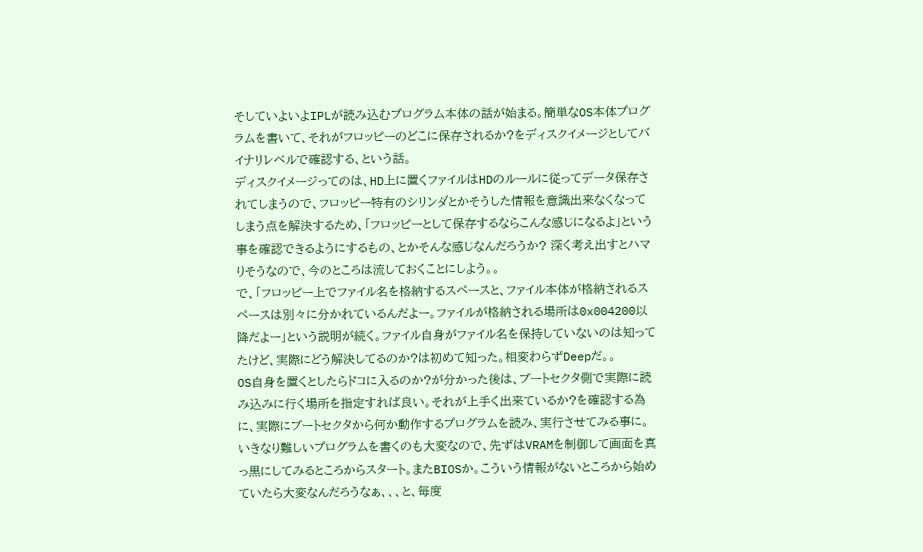そしていよいよIPLが読み込むプログラム本体の話が始まる。簡単なOS本体プログラムを書いて、それがフロッピーのどこに保存されるか?をディスクイメージとしてバイナリレベルで確認する、という話。
ディスクイメージってのは、HD上に置くファイルはHDのルールに従ってデータ保存されてしまうので、フロッピー特有のシリンダとかそうした情報を意識出来なくなってしまう点を解決するため、「フロッピーとして保存するならこんな感じになるよ」という事を確認できるようにするもの、とかそんな感じなんだろうか? 深く考え出すとハマりそうなので、今のところは流しておくことにしよう。。
で、「フロッピー上でファイル名を格納するスペースと、ファイル本体が格納されるスペースは別々に分かれているんだよー。ファイルが格納される場所は0x004200以降だよー」という説明が続く。ファイル自身がファイル名を保持していないのは知ってたけど、実際にどう解決してるのか?は初めて知った。相変わらずDeepだ。。
OS自身を置くとしたらドコに入るのか?が分かった後は、ブートセクタ側で実際に読み込みに行く場所を指定すれば良い。それが上手く出来ているか?を確認する為に、実際にブートセクタから何か動作するプログラムを読み、実行させてみる事に。いきなり難しいプログラムを書くのも大変なので、先ずはVRAMを制御して画面を真っ黒にしてみるところからスタート。またBIOSか。こういう情報がないところから始めていたら大変なんだろうなぁ、、、と、毎度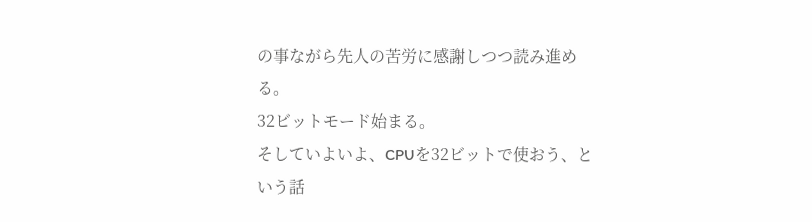の事ながら先人の苦労に感謝しつつ読み進める。
32ビットモード始まる。
そしていよいよ、CPUを32ビットで使おう、という話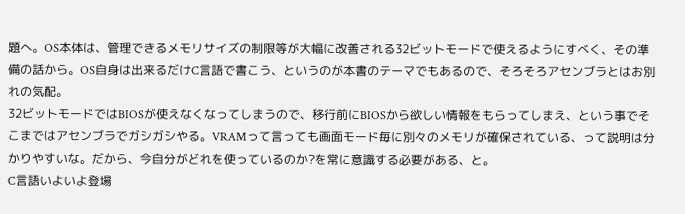題へ。OS本体は、管理できるメモリサイズの制限等が大幅に改善される32ビットモードで使えるようにすべく、その準備の話から。OS自身は出来るだけC言語で書こう、というのが本書のテーマでもあるので、そろそろアセンブラとはお別れの気配。
32ビットモードではBIOSが使えなくなってしまうので、移行前にBIOSから欲しい情報をもらってしまえ、という事でそこまではアセンブラでガシガシやる。VRAMって言っても画面モード毎に別々のメモリが確保されている、って説明は分かりやすいな。だから、今自分がどれを使っているのか?を常に意識する必要がある、と。
C言語いよいよ登場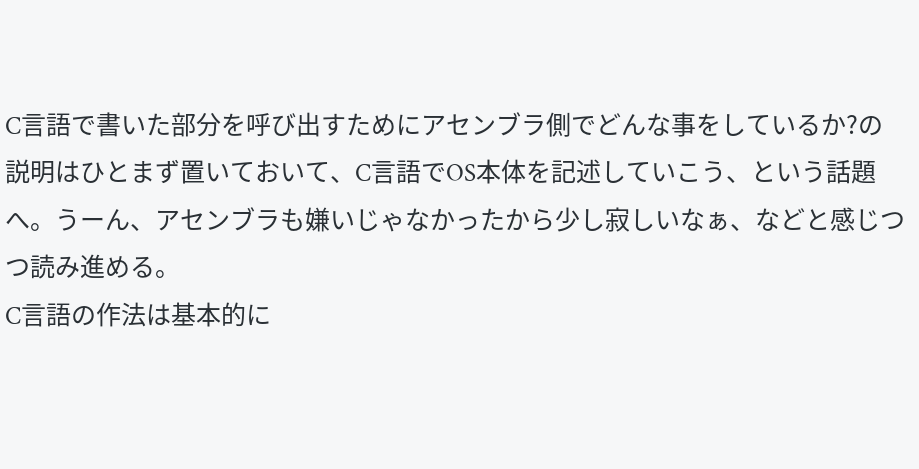C言語で書いた部分を呼び出すためにアセンブラ側でどんな事をしているか?の説明はひとまず置いておいて、C言語でOS本体を記述していこう、という話題へ。うーん、アセンブラも嫌いじゃなかったから少し寂しいなぁ、などと感じつつ読み進める。
C言語の作法は基本的に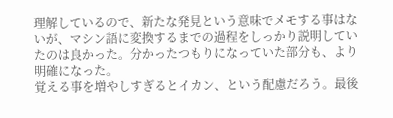理解しているので、新たな発見という意味でメモする事はないが、マシン語に変換するまでの過程をしっかり説明していたのは良かった。分かったつもりになっていた部分も、より明確になった。
覚える事を増やしすぎるとイカン、という配慮だろう。最後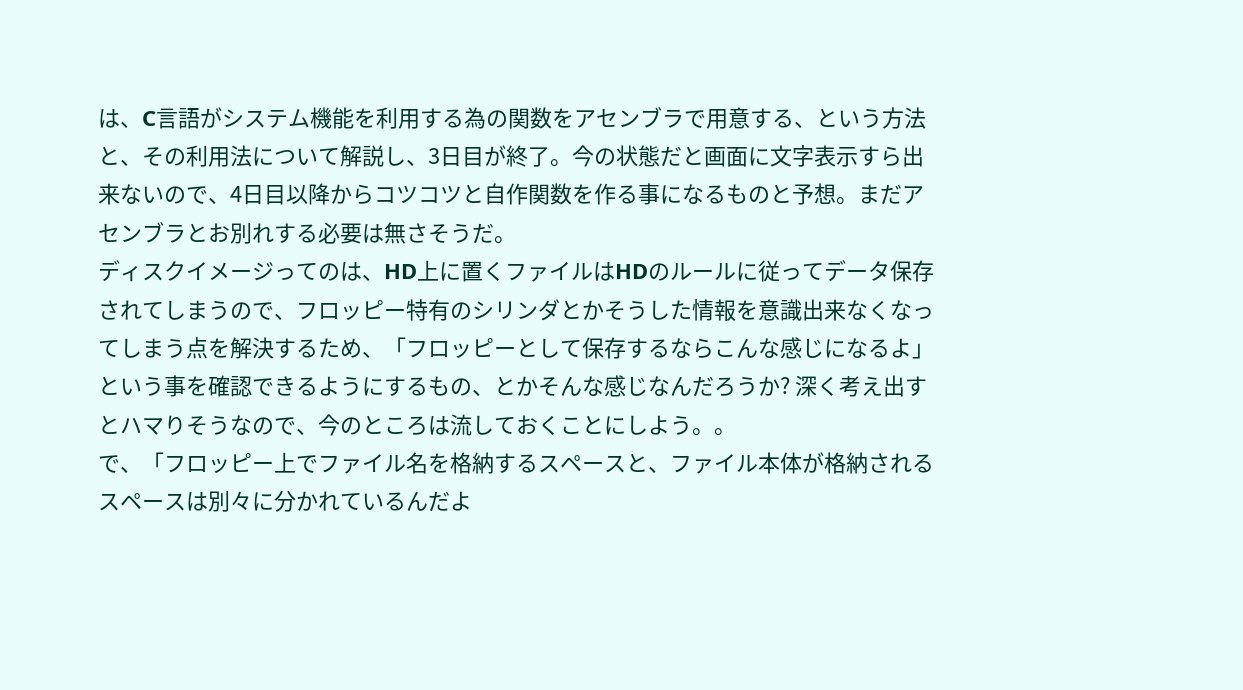は、C言語がシステム機能を利用する為の関数をアセンブラで用意する、という方法と、その利用法について解説し、3日目が終了。今の状態だと画面に文字表示すら出来ないので、4日目以降からコツコツと自作関数を作る事になるものと予想。まだアセンブラとお別れする必要は無さそうだ。
ディスクイメージってのは、HD上に置くファイルはHDのルールに従ってデータ保存されてしまうので、フロッピー特有のシリンダとかそうした情報を意識出来なくなってしまう点を解決するため、「フロッピーとして保存するならこんな感じになるよ」という事を確認できるようにするもの、とかそんな感じなんだろうか? 深く考え出すとハマりそうなので、今のところは流しておくことにしよう。。
で、「フロッピー上でファイル名を格納するスペースと、ファイル本体が格納されるスペースは別々に分かれているんだよ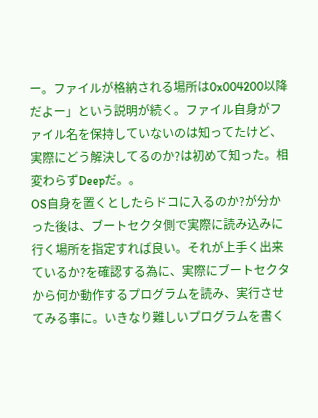ー。ファイルが格納される場所は0x004200以降だよー」という説明が続く。ファイル自身がファイル名を保持していないのは知ってたけど、実際にどう解決してるのか?は初めて知った。相変わらずDeepだ。。
OS自身を置くとしたらドコに入るのか?が分かった後は、ブートセクタ側で実際に読み込みに行く場所を指定すれば良い。それが上手く出来ているか?を確認する為に、実際にブートセクタから何か動作するプログラムを読み、実行させてみる事に。いきなり難しいプログラムを書く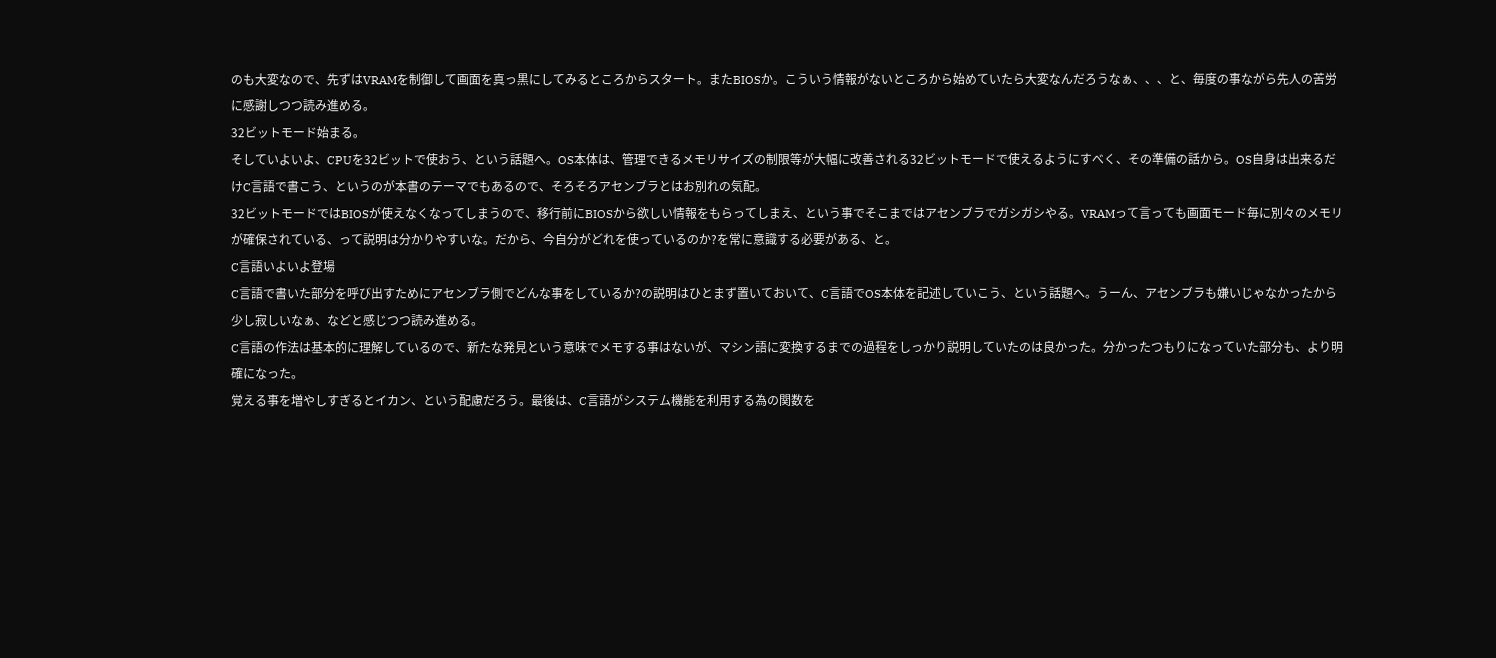のも大変なので、先ずはVRAMを制御して画面を真っ黒にしてみるところからスタート。またBIOSか。こういう情報がないところから始めていたら大変なんだろうなぁ、、、と、毎度の事ながら先人の苦労に感謝しつつ読み進める。
32ビットモード始まる。
そしていよいよ、CPUを32ビットで使おう、という話題へ。OS本体は、管理できるメモリサイズの制限等が大幅に改善される32ビットモードで使えるようにすべく、その準備の話から。OS自身は出来るだけC言語で書こう、というのが本書のテーマでもあるので、そろそろアセンブラとはお別れの気配。
32ビットモードではBIOSが使えなくなってしまうので、移行前にBIOSから欲しい情報をもらってしまえ、という事でそこまではアセンブラでガシガシやる。VRAMって言っても画面モード毎に別々のメモリが確保されている、って説明は分かりやすいな。だから、今自分がどれを使っているのか?を常に意識する必要がある、と。
C言語いよいよ登場
C言語で書いた部分を呼び出すためにアセンブラ側でどんな事をしているか?の説明はひとまず置いておいて、C言語でOS本体を記述していこう、という話題へ。うーん、アセンブラも嫌いじゃなかったから少し寂しいなぁ、などと感じつつ読み進める。
C言語の作法は基本的に理解しているので、新たな発見という意味でメモする事はないが、マシン語に変換するまでの過程をしっかり説明していたのは良かった。分かったつもりになっていた部分も、より明確になった。
覚える事を増やしすぎるとイカン、という配慮だろう。最後は、C言語がシステム機能を利用する為の関数を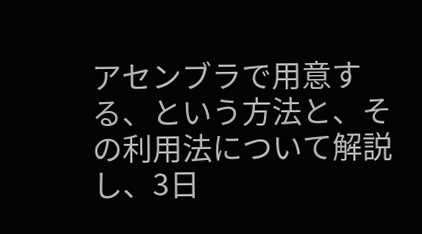アセンブラで用意する、という方法と、その利用法について解説し、3日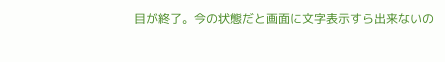目が終了。今の状態だと画面に文字表示すら出来ないの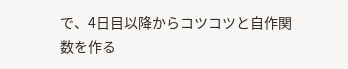で、4日目以降からコツコツと自作関数を作る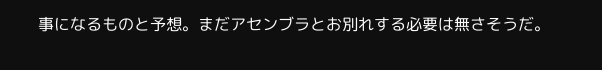事になるものと予想。まだアセンブラとお別れする必要は無さそうだ。